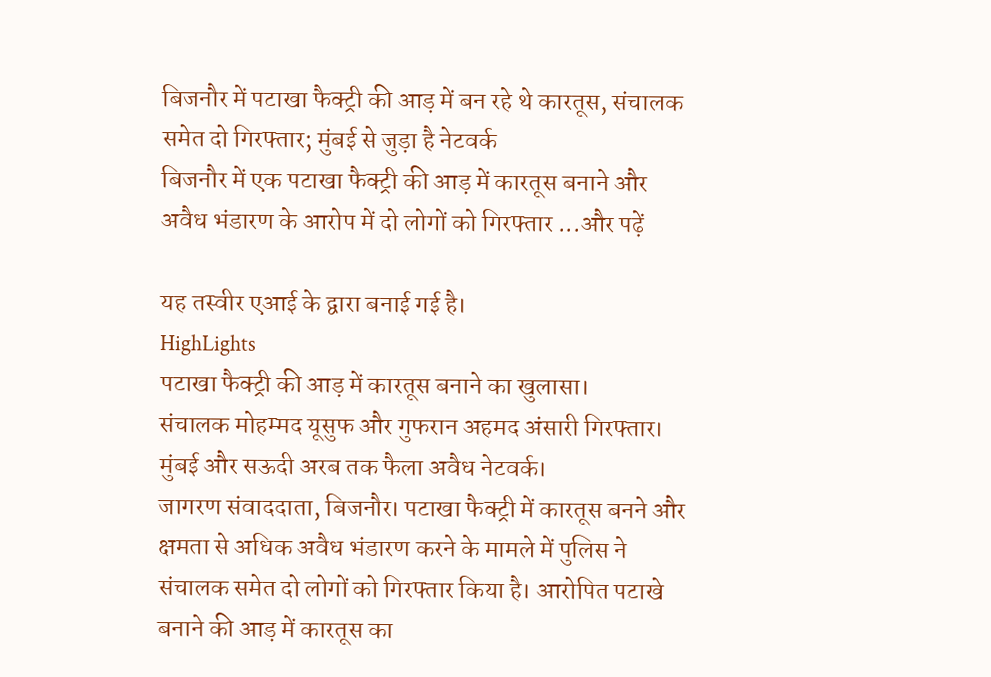बिजनौर में पटाखा फैक्ट्री की आड़ में बन रहे थे कारतूस, संचालक समेत दो गिरफ्तार; मुंबई से जुड़ा है नेटवर्क
बिजनौर में एक पटाखा फैक्ट्री की आड़ में कारतूस बनाने और अवैध भंडारण के आरोप में दो लोगों को गिरफ्तार ...और पढ़ें

यह तस्वीर एआई के द्वारा बनाई गई है।
HighLights
पटाखा फैक्ट्री की आड़ में कारतूस बनाने का खुलासा।
संचालक मोहम्मद यूसुफ और गुफरान अहमद अंसारी गिरफ्तार।
मुंबई और सऊदी अरब तक फैला अवैध नेटवर्क।
जागरण संवाददाता, बिजनौर। पटाखा फैक्ट्री में कारतूस बनने और क्षमता से अधिक अवैध भंडारण करने के मामले में पुलिस ने संचालक समेत दो लोगों को गिरफ्तार किया है। आरोपित पटाखे बनाने की आड़ में कारतूस का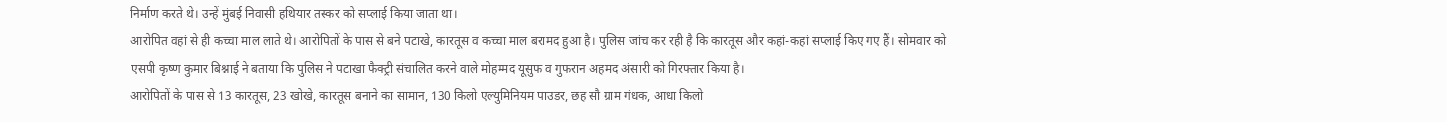निर्माण करते थे। उन्हें मुंबई निवासी हथियार तस्कर को सप्लाई किया जाता था।
आरोपित वहां से ही कच्चा माल लाते थे। आरोपितों के पास से बने पटाखे, कारतूस व कच्चा माल बरामद हुआ है। पुलिस जांच कर रही है कि कारतूस और कहां-कहां सप्लाई किए गए हैं। सोमवार को एसपी कृष्ण कुमार बिश्नाई ने बताया कि पुलिस ने पटाखा फैक्ट्री संचालित करने वाले मोहम्मद यूसुफ व गुफरान अहमद अंसारी को गिरफ्तार किया है।
आरोपितों के पास से 13 कारतूस, 23 खोखे, कारतूस बनाने का सामान, 130 किलो एल्युमिनियम पाउडर, छह सौ ग्राम गंधक, आधा किलो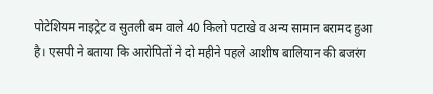पोटेशियम नाइट्रेट व सुतली बम वाले 40 किलो पटाखे व अन्य सामान बरामद हुआ है। एसपी ने बताया कि आरोपितों ने दो महीने पहले आशीष बालियान की बजरंग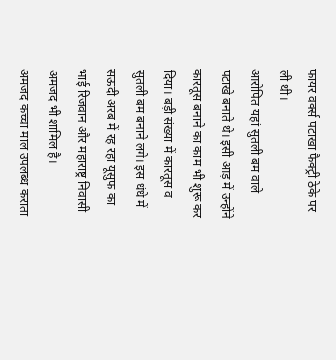फायर वर्क्स पटाखा फैक्ट्री ठेके पर ली थी।
आरोपित यहां सुतली बम वाले पटाखे बनाते थे। इसी आड़ में उन्होंने कारतूस बनाने का काम भी शुरू कर दिया। बड़ी संख्या में कारतूस व सुतली बम बनाने लगे। इस धंधे में सऊदी अरब में रह रहा यूसुफ का भाई रिजवान और महाराष्ट्र निवासी अमजद भी शामिल है।
अमजद कच्चा माल उपलब्ध कराता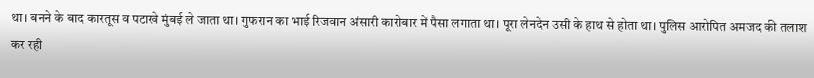था। बनने के बाद कारतूस व पटाखे मुंबई ले जाता था। गुफरान का भाई रिजवान अंसारी कारोबार में पैसा लगाता था। पूरा लेनदेन उसी के हाथ से होता था। पुलिस आरोपित अमजद की तलाश कर रही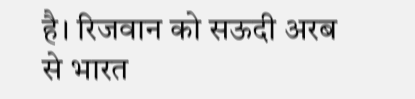है। रिजवान को सऊदी अरब से भारत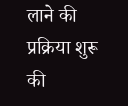लाने की प्रक्रिया शुरू की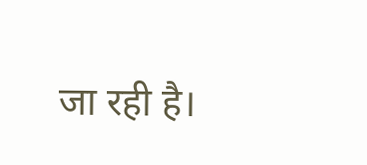जा रही है।